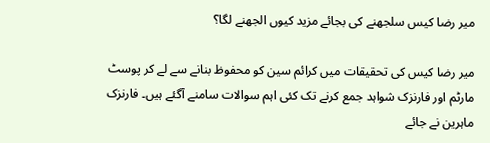میر رضا کیس سلجھنے کی بجائے مزید کیوں الجھنے لگا؟

میر رضا کیس کی تحقیقات میں کرائم سین کو محفوظ بنانے سے لے کر پوسٹ مارٹم اور فارنزک شواہد جمع کرنے تک کئی اہم سوالات سامنے آگئے ہیں۔ فارنزک ماہرین نے جائے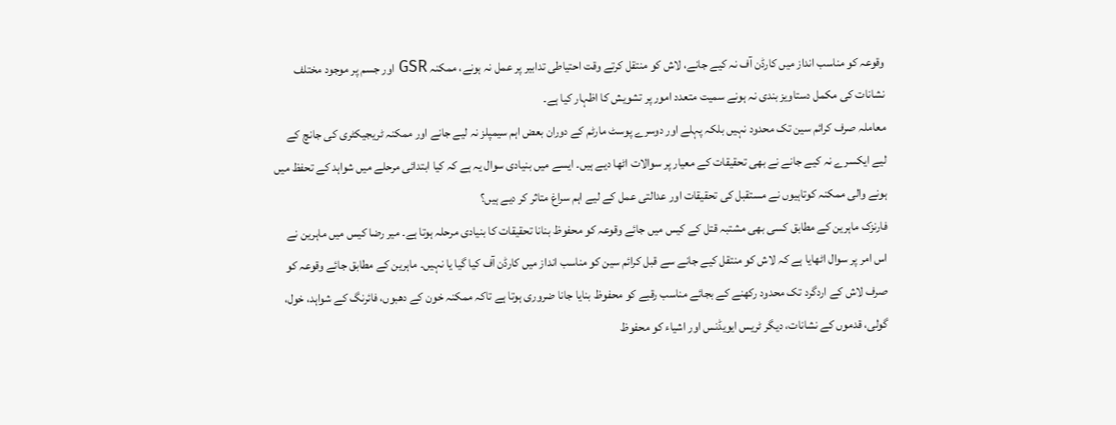وقوعہ کو مناسب انداز میں کارڈن آف نہ کیے جانے، لاش کو منتقل کرتے وقت احتیاطی تدابیر پر عمل نہ ہونے، ممکنہ GSR اور جسم پر موجود مختلف نشانات کی مکمل دستاویز بندی نہ ہونے سمیت متعدد امور پر تشویش کا اظہار کیا ہے۔
معاملہ صرف کرائم سین تک محدود نہیں بلکہ پہلے اور دوسرے پوسٹ مارٹم کے دوران بعض اہم سیمپلز نہ لیے جانے اور ممکنہ ٹریجیکٹری کی جانچ کے لیے ایکسرے نہ کیے جانے نے بھی تحقیقات کے معیار پر سوالات اٹھا دیے ہیں۔ ایسے میں بنیادی سوال یہ ہے کہ کیا ابتدائی مرحلے میں شواہد کے تحفظ میں ہونے والی ممکنہ کوتاہیوں نے مستقبل کی تحقیقات اور عدالتی عمل کے لیے اہم سراغ متاثر کر دیے ہیں؟
فارنزک ماہرین کے مطابق کسی بھی مشتبہ قتل کے کیس میں جائے وقوعہ کو محفوظ بنانا تحقیقات کا بنیادی مرحلہ ہوتا ہے۔ میر رضا کیس میں ماہرین نے اس امر پر سوال اٹھایا ہے کہ لاش کو منتقل کیے جانے سے قبل کرائم سین کو مناسب انداز میں کارڈن آف کیا گیا یا نہیں۔ ماہرین کے مطابق جائے وقوعہ کو صرف لاش کے اردگرد تک محدود رکھنے کے بجائے مناسب رقبے کو محفوظ بنایا جانا ضروری ہوتا ہے تاکہ ممکنہ خون کے دھبوں، فائرنگ کے شواہد، خول، گولی، قدموں کے نشانات، دیگر ٹریس ایویڈنس اور اشیاء کو محفوظ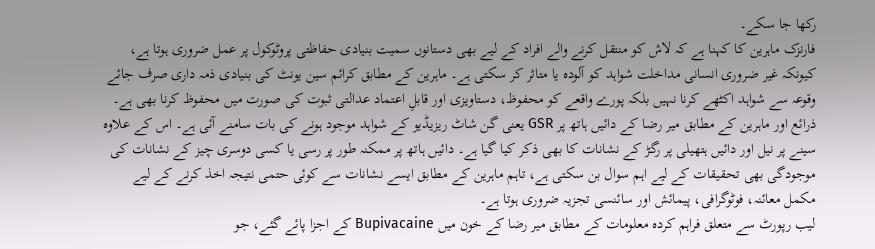رکھا جا سکے۔
فارنزک ماہرین کا کہنا ہے کہ لاش کو منتقل کرنے والے افراد کے لیے بھی دستانوں سمیت بنیادی حفاظتی پروٹوکول پر عمل ضروری ہوتا ہے، کیونکہ غیر ضروری انسانی مداخلت شواہد کو آلودہ یا متاثر کر سکتی ہے۔ ماہرین کے مطابق کرائم سین یونٹ کی بنیادی ذمہ داری صرف جائے وقوعہ سے شواہد اکٹھے کرنا نہیں بلکہ پورے واقعے کو محفوظ، دستاویزی اور قابلِ اعتماد عدالتی ثبوت کی صورت میں محفوظ کرنا بھی ہے۔
ذرائع اور ماہرین کے مطابق میر رضا کے دائیں ہاتھ پر GSR یعنی گن شاٹ ریزیڈیو کے شواہد موجود ہونے کی بات سامنے آئی ہے۔ اس کے علاوہ سینے پر نیل اور دائیں ہتھیلی پر رگڑ کے نشانات کا بھی ذکر کیا گیا ہے۔ دائیں ہاتھ پر ممکنہ طور پر رسی یا کسی دوسری چیز کے نشانات کی موجودگی بھی تحقیقات کے لیے اہم سوال بن سکتی ہے، تاہم ماہرین کے مطابق ایسے نشانات سے کوئی حتمی نتیجہ اخذ کرنے کے لیے مکمل معائنہ، فوٹوگرافی، پیمائش اور سائنسی تجزیہ ضروری ہوتا ہے۔
لیب رپورٹ سے متعلق فراہم کردہ معلومات کے مطابق میر رضا کے خون میں Bupivacaine کے اجزا پائے گئے، جو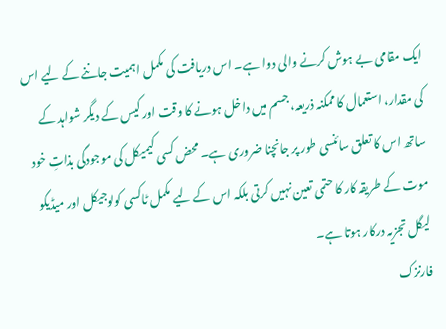ایک مقامی بے ہوش کرنے والی دوا ہے۔ اس دریافت کی مکمل اہمیت جاننے کے لیے اس کی مقدار، استعمال کا ممکنہ ذریعہ، جسم میں داخل ہونے کا وقت اور کیس کے دیگر شواہد کے ساتھ اس کا تعلق سائنسی طور پر جانچنا ضروری ہے۔ محض کسی کیمیکل کی موجودگی بذاتِ خود موت کے طریقہ کار کا حتمی تعین نہیں کرتی بلکہ اس کے لیے مکمل ٹاکسی کولوجیکل اور میڈیکو لیگل تجزیہ درکار ہوتا ہے۔
فارنزک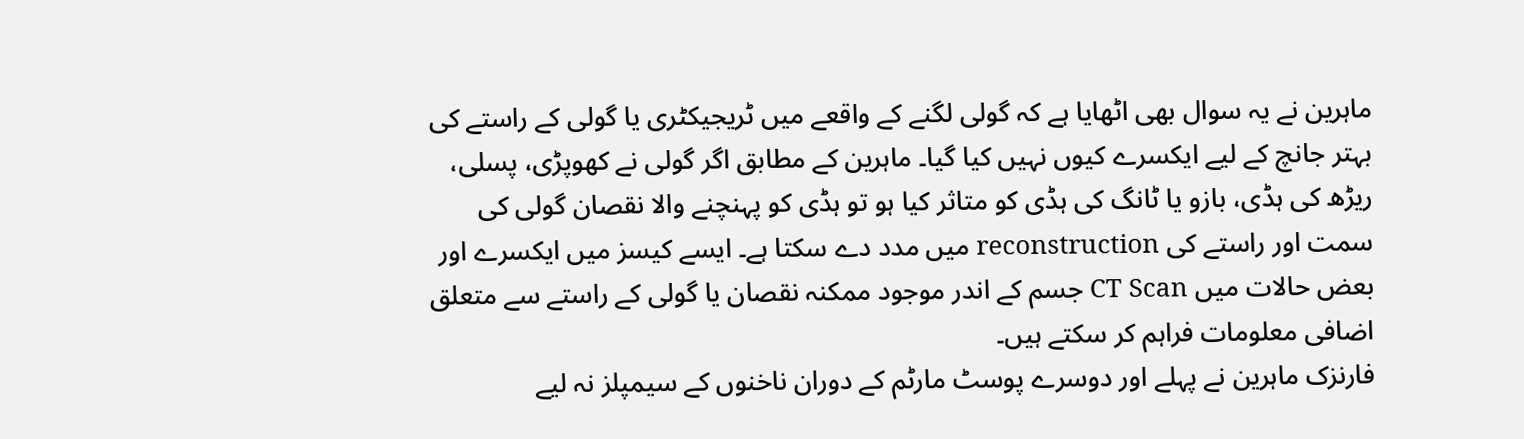ماہرین نے یہ سوال بھی اٹھایا ہے کہ گولی لگنے کے واقعے میں ٹریجیکٹری یا گولی کے راستے کی بہتر جانچ کے لیے ایکسرے کیوں نہیں کیا گیا۔ ماہرین کے مطابق اگر گولی نے کھوپڑی، پسلی، ریڑھ کی ہڈی، بازو یا ٹانگ کی ہڈی کو متاثر کیا ہو تو ہڈی کو پہنچنے والا نقصان گولی کی سمت اور راستے کی reconstruction میں مدد دے سکتا ہے۔ ایسے کیسز میں ایکسرے اور بعض حالات میں CT Scan جسم کے اندر موجود ممکنہ نقصان یا گولی کے راستے سے متعلق اضافی معلومات فراہم کر سکتے ہیں۔
فارنزک ماہرین نے پہلے اور دوسرے پوسٹ مارٹم کے دوران ناخنوں کے سیمپلز نہ لیے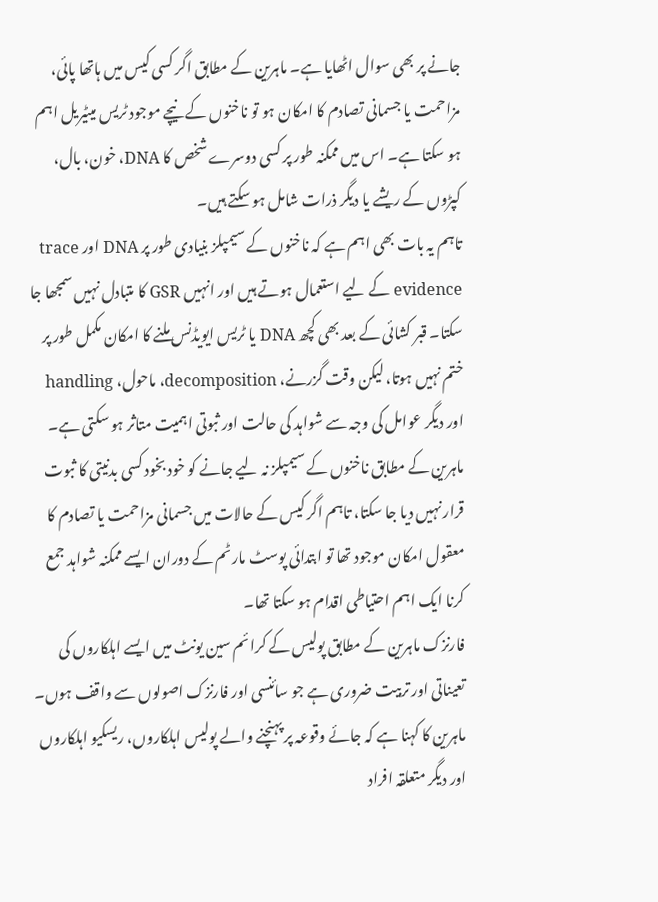جانے پر بھی سوال اٹھایا ہے۔ ماہرین کے مطابق اگر کسی کیس میں ہاتھا پائی، مزاحمت یا جسمانی تصادم کا امکان ہو تو ناخنوں کے نیچے موجود ٹریس میٹیریل اہم ہو سکتا ہے۔ اس میں ممکنہ طور پر کسی دوسرے شخص کا DNA، خون، بال، کپڑوں کے ریشے یا دیگر ذرات شامل ہو سکتے ہیں۔
تاہم یہ بات بھی اہم ہے کہ ناخنوں کے سیمپلز بنیادی طور پر DNA اور trace evidence کے لیے استعمال ہوتے ہیں اور انہیں GSR کا متبادل نہیں سمجھا جا سکتا۔ قبر کشائی کے بعد بھی کچھ DNA یا ٹریس ایویڈنس ملنے کا امکان مکمل طور پر ختم نہیں ہوتا، لیکن وقت گزرنے، decomposition، ماحول، handling اور دیگر عوامل کی وجہ سے شواہد کی حالت اور ثبوتی اہمیت متاثر ہو سکتی ہے۔ ماہرین کے مطابق ناخنوں کے سیمپلز نہ لیے جانے کو خود بخود کسی بدنیتی کا ثبوت قرار نہیں دیا جا سکتا، تاہم اگر کیس کے حالات میں جسمانی مزاحمت یا تصادم کا معقول امکان موجود تھا تو ابتدائی پوسٹ مارٹم کے دوران ایسے ممکنہ شواہد جمع کرنا ایک اہم احتیاطی اقدام ہو سکتا تھا۔
فارنزک ماہرین کے مطابق پولیس کے کرائم سین یونٹ میں ایسے اہلکاروں کی تعیناتی اور تربیت ضروری ہے جو سائنسی اور فارنزک اصولوں سے واقف ہوں۔ ماہرین کا کہنا ہے کہ جائے وقوعہ پر پہنچنے والے پولیس اہلکاروں، ریسکیو اہلکاروں اور دیگر متعلقہ افراد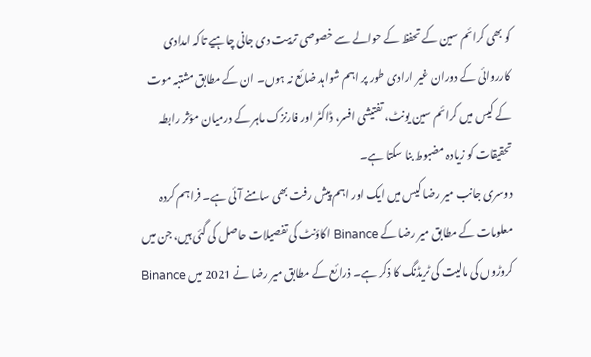کو بھی کرائم سین کے تحفظ کے حوالے سے خصوصی تربیت دی جانی چاہیے تاکہ امدادی کارروائی کے دوران غیر ارادی طور پر اہم شواہد ضائع نہ ہوں۔ ان کے مطابق مشتبہ موت کے کیس میں کرائم سین یونٹ، تفتیشی افسر، ڈاکٹر اور فارنزک ماہر کے درمیان مؤثر رابطہ تحقیقات کو زیادہ مضبوط بنا سکتا ہے۔
دوسری جانب میر رضا کیس میں ایک اور اہم پیش رفت بھی سامنے آئی ہے۔ فراہم کردہ معلومات کے مطابق میر رضا کے Binance اکاؤنٹ کی تفصیلات حاصل کی گئی ہیں، جن میں کروڑوں کی مالیت کی ٹریڈنگ کا ذکر ہے۔ ذرائع کے مطابق میر رضا نے 2021 میں Binance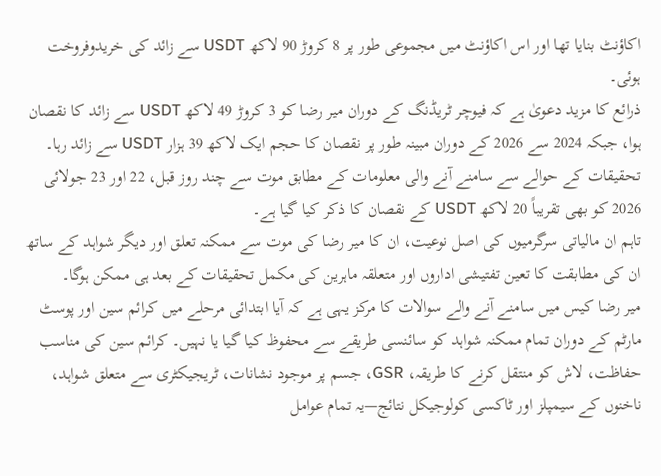اکاؤنٹ بنایا تھا اور اس اکاؤنٹ میں مجموعی طور پر 8 کروڑ 90 لاکھ USDT سے زائد کی خریدوفروخت ہوئی۔
ذرائع کا مزید دعویٰ ہے کہ فیوچر ٹریڈنگ کے دوران میر رضا کو 3 کروڑ 49 لاکھ USDT سے زائد کا نقصان ہوا، جبکہ 2024 سے 2026 کے دوران مبینہ طور پر نقصان کا حجم ایک لاکھ 39 ہزار USDT سے زائد رہا۔ تحقیقات کے حوالے سے سامنے آنے والی معلومات کے مطابق موت سے چند روز قبل، 22 اور 23 جولائی 2026 کو بھی تقریباً 20 لاکھ USDT کے نقصان کا ذکر کیا گیا ہے۔
تاہم ان مالیاتی سرگرمیوں کی اصل نوعیت، ان کا میر رضا کی موت سے ممکنہ تعلق اور دیگر شواہد کے ساتھ ان کی مطابقت کا تعین تفتیشی اداروں اور متعلقہ ماہرین کی مکمل تحقیقات کے بعد ہی ممکن ہوگا۔
میر رضا کیس میں سامنے آنے والے سوالات کا مرکز یہی ہے کہ آیا ابتدائی مرحلے میں کرائم سین اور پوسٹ مارٹم کے دوران تمام ممکنہ شواہد کو سائنسی طریقے سے محفوظ کیا گیا یا نہیں۔ کرائم سین کی مناسب حفاظت، لاش کو منتقل کرنے کا طریقہ، GSR، جسم پر موجود نشانات، ٹریجیکٹری سے متعلق شواہد، ناخنوں کے سیمپلز اور ٹاکسی کولوجیکل نتائج—یہ تمام عوامل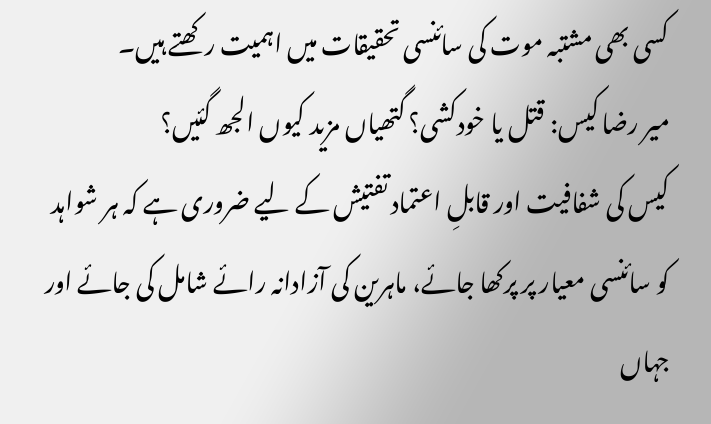کسی بھی مشتبہ موت کی سائنسی تحقیقات میں اہمیت رکھتے ہیں۔
میر رضا کیس: قتل یا خودکشی؟ گتھیاں مزید کیوں الجھ گئیں؟
کیس کی شفافیت اور قابلِ اعتماد تفتیش کے لیے ضروری ہے کہ ہر شواہد کو سائنسی معیار پر پرکھا جائے، ماہرین کی آزادانہ رائے شامل کی جائے اور جہاں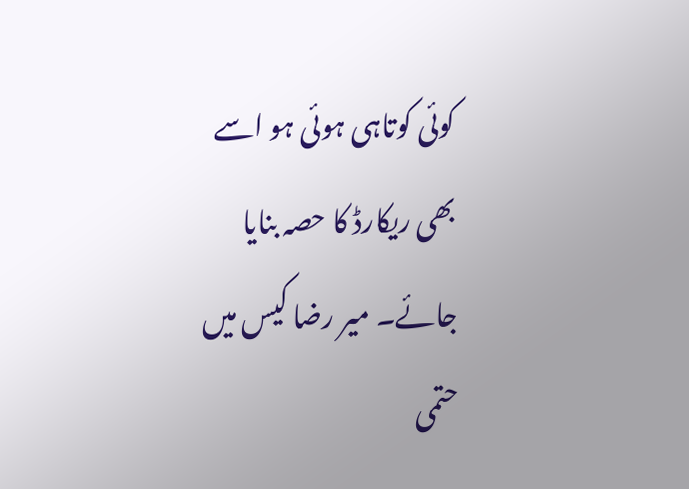کوئی کوتاہی ہوئی ہو اسے بھی ریکارڈ کا حصہ بنایا جائے۔ میر رضا کیس میں حتمی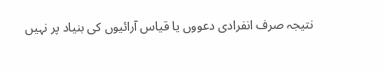نتیجہ صرف انفرادی دعووں یا قیاس آرائیوں کی بنیاد پر نہیں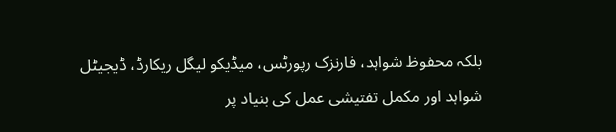بلکہ محفوظ شواہد، فارنزک رپورٹس، میڈیکو لیگل ریکارڈ، ڈیجیٹل شواہد اور مکمل تفتیشی عمل کی بنیاد پر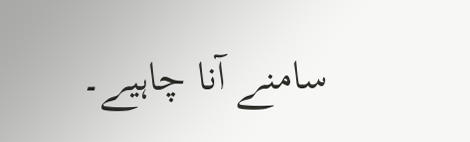سامنے آنا چاہیے۔